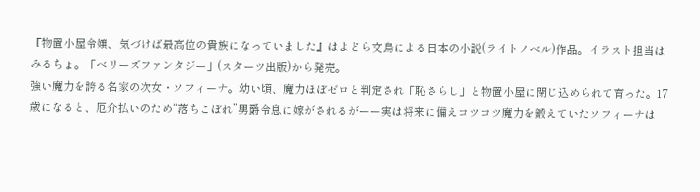『物置小屋令嬢、気づけば最高位の貴族になっていました』はよどら文鳥による日本の小説(ライトノベル)作品。イラスト担当はみるちょ。「ベリーズファンタジー」(スターツ出版)から発売。
強い魔力を誇る名家の次女・ソフィーナ。幼い頃、魔力ほぼゼロと判定され「恥さらし」と物置小屋に閉じ込められて育った。17歳になると、厄介払いのため“落ちこぼれ”男爵令息に嫁がされるがーー実は将来に備えコツコツ魔力を鍛えていたソフィーナは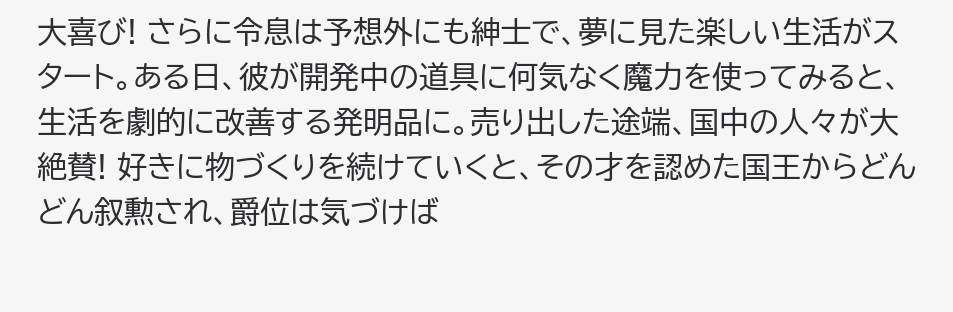大喜び! さらに令息は予想外にも紳士で、夢に見た楽しい生活がスタート。ある日、彼が開発中の道具に何気なく魔力を使ってみると、生活を劇的に改善する発明品に。売り出した途端、国中の人々が大絶賛! 好きに物づくりを続けていくと、その才を認めた国王からどんどん叙勲され、爵位は気づけば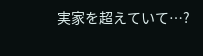実家を超えていて…?